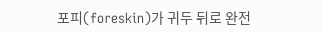포피(foreskin)가 귀두 뒤로 완전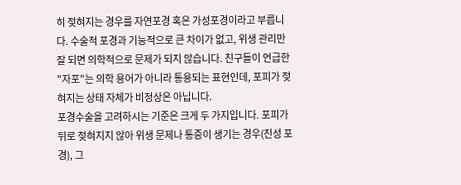히 젖혀지는 경우를 자연포경 혹은 가성포경이라고 부릅니다. 수술적 포경과 기능적으로 큰 차이가 없고, 위생 관리만 잘 되면 의학적으로 문제가 되지 않습니다. 친구들이 언급한 "자포"는 의학 용어가 아니라 통용되는 표현인데, 포피가 젖혀지는 상태 자체가 비정상은 아닙니다.
포경수술을 고려하시는 기준은 크게 두 가지입니다. 포피가 뒤로 젖혀지지 않아 위생 문제나 통증이 생기는 경우(진성 포경), 그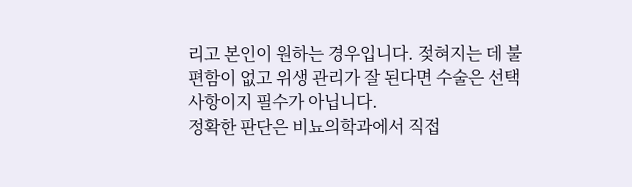리고 본인이 원하는 경우입니다. 젖혀지는 데 불편함이 없고 위생 관리가 잘 된다면 수술은 선택 사항이지 필수가 아닙니다.
정확한 판단은 비뇨의학과에서 직접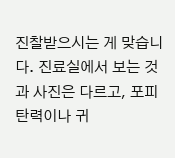진찰받으시는 게 맞습니다. 진료실에서 보는 것과 사진은 다르고, 포피 탄력이나 귀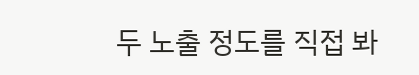두 노출 정도를 직접 봐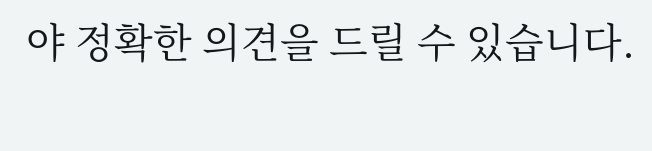야 정확한 의견을 드릴 수 있습니다.